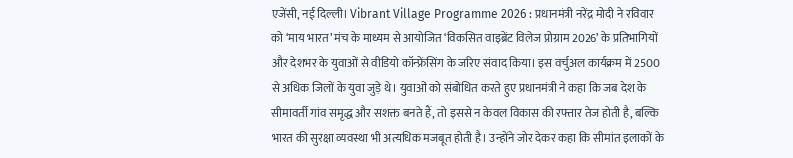एजेंसी, नई दिल्ली। Vibrant Village Programme 2026 : प्रधानमंत्री नरेंद्र मोदी ने रविवार को ‘माय भारत’ मंच के माध्यम से आयोजित ‘विकसित वाइब्रेंट विलेज प्रोग्राम 2026’ के प्रतिभागियों और देशभर के युवाओं से वीडियो कॉन्फ्रेंसिंग के जरिए संवाद किया। इस वर्चुअल कार्यक्रम में 2500 से अधिक जिलों के युवा जुड़े थे। युवाओं को संबोधित करते हुए प्रधानमंत्री ने कहा कि जब देश के सीमावर्ती गांव समृद्ध और सशक्त बनते हैं, तो इससे न केवल विकास की रफ्तार तेज होती है, बल्कि भारत की सुरक्षा व्यवस्था भी अत्यधिक मजबूत होती है। उन्होंने जोर देकर कहा कि सीमांत इलाकों के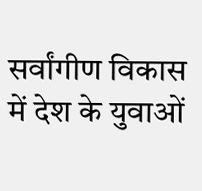सर्वांगीण विकास में देश के युवाओं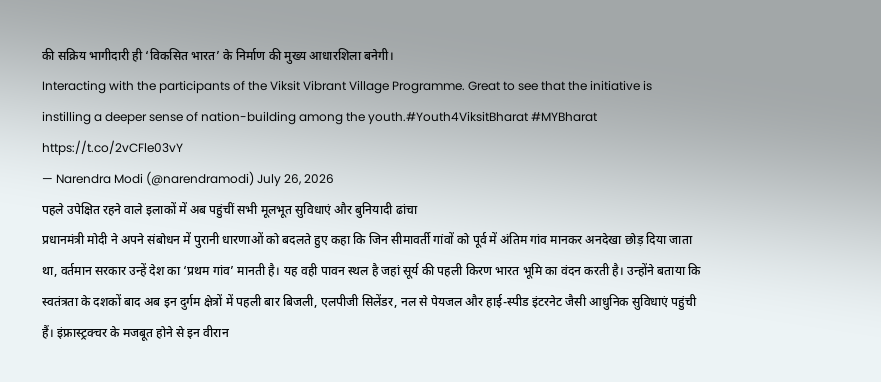की सक्रिय भागीदारी ही ‘विकसित भारत’ के निर्माण की मुख्य आधारशिला बनेगी।
Interacting with the participants of the Viksit Vibrant Village Programme. Great to see that the initiative is instilling a deeper sense of nation-building among the youth.#Youth4ViksitBharat #MYBharat https://t.co/2vCFle03vY
— Narendra Modi (@narendramodi) July 26, 2026
पहले उपेक्षित रहने वाले इलाकों में अब पहुंचीं सभी मूलभूत सुविधाएं और बुनियादी ढांचा
प्रधानमंत्री मोदी ने अपने संबोधन में पुरानी धारणाओं को बदलते हुए कहा कि जिन सीमावर्ती गांवों को पूर्व में अंतिम गांव मानकर अनदेखा छोड़ दिया जाता था, वर्तमान सरकार उन्हें देश का ‘प्रथम गांव’ मानती है। यह वही पावन स्थल है जहां सूर्य की पहली किरण भारत भूमि का वंदन करती है। उन्होंने बताया कि स्वतंत्रता के दशकों बाद अब इन दुर्गम क्षेत्रों में पहली बार बिजली, एलपीजी सिलेंडर, नल से पेयजल और हाई-स्पीड इंटरनेट जैसी आधुनिक सुविधाएं पहुंची हैं। इंफ्रास्ट्रक्चर के मजबूत होने से इन वीरान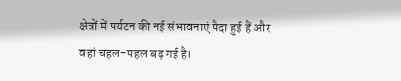क्षेत्रों में पर्यटन की नई संभावनाएं पैदा हुई हैं और वहां चहल-पहल बढ़ गई है।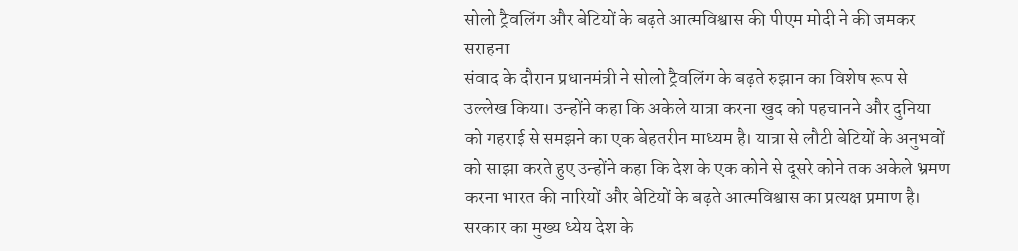सोलो ट्रैवलिंग और बेटियों के बढ़ते आत्मविश्वास की पीएम मोदी ने की जमकर सराहना
संवाद के दौरान प्रधानमंत्री ने सोलो ट्रैवलिंग के बढ़ते रुझान का विशेष रूप से उल्लेख किया। उन्होंने कहा कि अकेले यात्रा करना खुद को पहचानने और दुनिया को गहराई से समझने का एक बेहतरीन माध्यम है। यात्रा से लौटी बेटियों के अनुभवों को साझा करते हुए उन्होंने कहा कि देश के एक कोने से दूसरे कोने तक अकेले भ्रमण करना भारत की नारियों और बेटियों के बढ़ते आत्मविश्वास का प्रत्यक्ष प्रमाण है। सरकार का मुख्य ध्येय देश के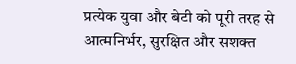प्रत्येक युवा और बेटी को पूरी तरह से आत्मनिर्भर, सुरक्षित और सशक्त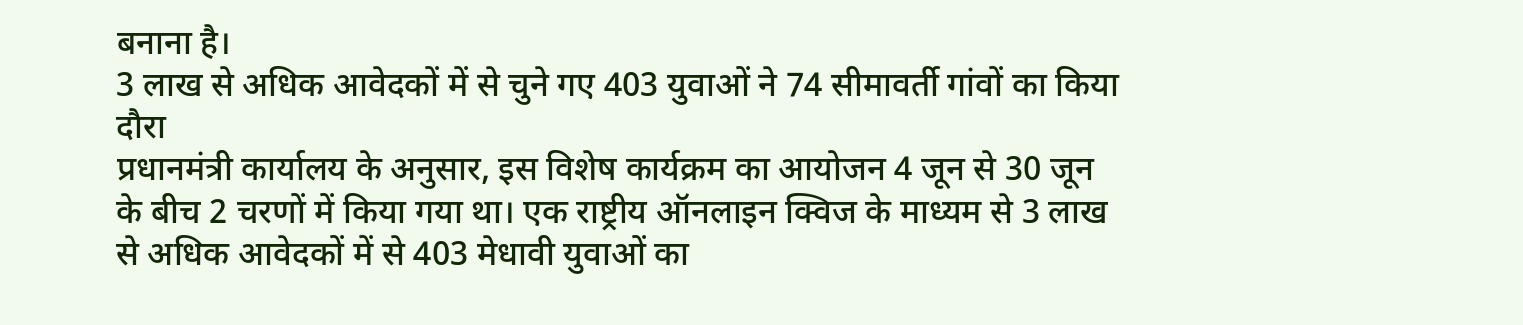बनाना है।
3 लाख से अधिक आवेदकों में से चुने गए 403 युवाओं ने 74 सीमावर्ती गांवों का किया दौरा
प्रधानमंत्री कार्यालय के अनुसार, इस विशेष कार्यक्रम का आयोजन 4 जून से 30 जून के बीच 2 चरणों में किया गया था। एक राष्ट्रीय ऑनलाइन क्विज के माध्यम से 3 लाख से अधिक आवेदकों में से 403 मेधावी युवाओं का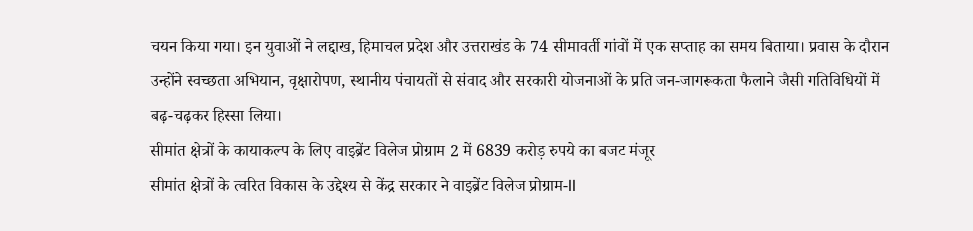चयन किया गया। इन युवाओं ने लद्दाख, हिमाचल प्रदेश और उत्तराखंड के 74 सीमावर्ती गांवों में एक सप्ताह का समय बिताया। प्रवास के दौरान उन्होंने स्वच्छता अभियान, वृक्षारोपण, स्थानीय पंचायतों से संवाद और सरकारी योजनाओं के प्रति जन-जागरूकता फैलाने जैसी गतिविधियों में बढ़-चढ़कर हिस्सा लिया।
सीमांत क्षेत्रों के कायाकल्प के लिए वाइब्रेंट विलेज प्रोग्राम 2 में 6839 करोड़ रुपये का बजट मंजूर
सीमांत क्षेत्रों के त्वरित विकास के उद्देश्य से केंद्र सरकार ने वाइब्रेंट विलेज प्रोग्राम-II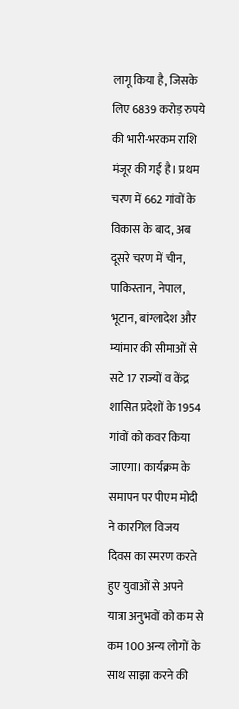लागू किया है, जिसके लिए 6839 करोड़ रुपये की भारी-भरकम राशि मंजूर की गई है। प्रथम चरण में 662 गांवों के विकास के बाद, अब दूसरे चरण में चीन, पाकिस्तान, नेपाल, भूटान, बांग्लादेश और म्यांमार की सीमाओं से सटे 17 राज्यों व केंद्र शासित प्रदेशों के 1954 गांवों को कवर किया जाएगा। कार्यक्रम के समापन पर पीएम मोदी ने कारगिल विजय दिवस का स्मरण करते हुए युवाओं से अपने यात्रा अनुभवों को कम से कम 100 अन्य लोगों के साथ साझा करने की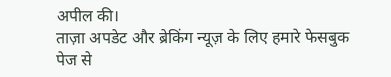अपील की।
ताज़ा अपडेट और ब्रेकिंग न्यूज़ के लिए हमारे फेसबुक पेज से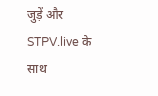जुड़ें और STPV.live के साथ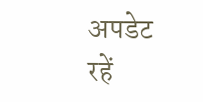अपडेट रहें